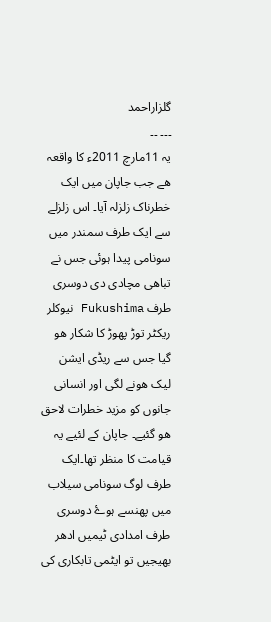گلزاراحمد
۔۔۔ ۔۔
یہ 11مارچ 2011ء کا واقعہ ھے جب جاپان میں ایک خطرناک زلزلہ آیا۔ اس زلزلے سے ایک طرف سمندر میں سونامی پیدا ہوئی جس نے تباھی مچادی دی دوسری طرف Fukushima نیوکلر ریکٹر توڑ پھوڑ کا شکار ھو گیا جس سے ریڈی ایشن لیک ھونے لگی اور انسانی جانوں کو مزید خطرات لاحق ھو گئیے۔ جاپان کے لئیے یہ قیامت کا منظر تھا۔ایک طرف لوگ سونامی سیلاب میں پھنسے ہوۓ دوسری طرف امدادی ٹیمیں ادھر بھیجیں تو ایٹمی تابکاری کی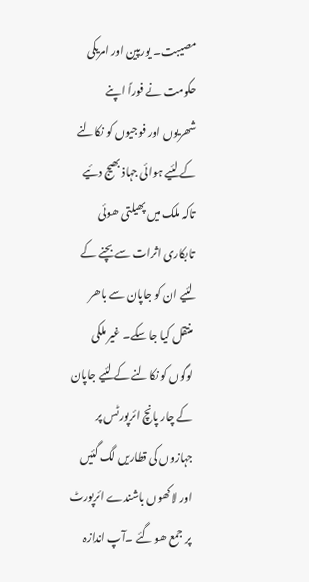مصیبت۔ یورپین اور امریکی حکومت نے فوراً اپنے شھریوں اور فوجیوں کو نکالنے کے لئیے ہوائی جہاذ بھیج دئیے تاکہ ملک میں پھیلتی ھوئی تابکاری اثرات سے بچنے کے لئیے ان کو جاپان سے باھر منتقل کیا جا سکے۔ غیر ملکی لوگوں کو نکالنے کے لئیے جاپان کے چار پانچ ائرپورٹس پر جہازوں کی قطاریں لگ گئیں اور لاکھوں باشندے ائرپورٹ پر جمع ھو گئے ۔آپ اندازہ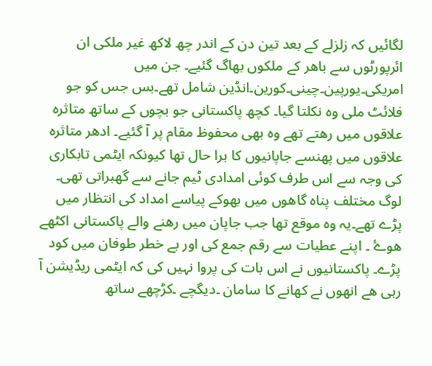لگائیں کہ زلزلے کے بعد تین دن کے اندر چھ لاکھ غیر ملکی ان ائرپورٹوں سے باھر کے ملکوں بھاگ گئیے۔ جن میں امریکی۔یورپین۔چینی۔کورین۔انڈین شامل تھے۔بس جس کو جو فلائٹ ملی وہ نکلتا گیا۔ کچھ پاکستانی جو بچوں کے ساتھ متاثرہ علاقوں میں رھتے تھے وہ بھی محفوظ مقام پر آ گئیے۔ ادھر متاثرہ علاقوں میں پھنسے جاپانیوں کا برا حال تھا کیونکہ ایٹمی تابکاری کی وجہ سے اس طرف کوئی امدادی ٹیم جانے سے گھبراتی تھی۔ لوگ مختلف پناہ گاھوں میں بھوکے پیاسے امداد کی انتظار میں پڑے تھے۔یہ وہ موقع تھا جب جاپان میں رھنے والے پاکستانی اکٹھے ھوۓ ۔ اپنے عطیات سے رقم جمع کی اور بے خطر طوفان میں کود پڑے۔ پاکستانیوں نے اس بات کی پروا نہیں کی کہ ایٹمی ریڈیشن آ رہی ھے انھوں نے کھانے کا سامان ۔دیگچے ۔کڑچھے ساتھ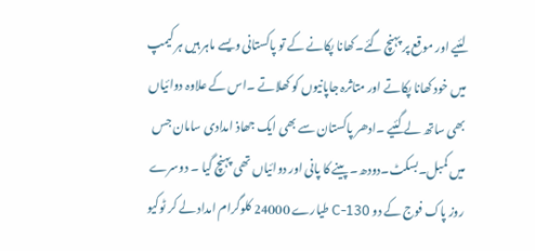لئیے اور موقع پر پہنچ گئے۔کھانا پکانے کے تو پاکستانی ویسے ماہر ہیں ہر کیمپ میں خود کھانا پکاتے اور متاثرہ جاپانیوں کو کھلاتے ۔اس کے علاوہ دوائیاں بھی ساتھ لے گئیے ۔ادھر پاکستان سے بھی ایک جھاذ امدادی سامان جس میں کمبل۔بسکٹ۔دودھ۔ پینے کا پانی اور دوائیاں تھی پہنچ گیا ۔ دوسرے روز پاک فوج کے دو C-130 طیارے 24000 کلوگرام امداد لے کر ٹوکیو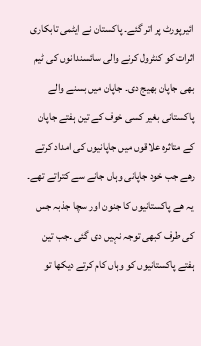ائیرپورٹ پر اتر گئے۔ پاکستان نے ایٹمی تابکاری اثرات کو کنٹرول کرنے والی سائسندانوں کی ٹیم بھی جاپان بھیج دی۔ جاپان میں بسنے والے پاکستانی بغیر کسی خوف کے تین ہفتے جاپان کے متاثرہ علاقوں میں جاپانیوں کی امداد کرتے رھے جب خود جاپانی وہاں جانے سے کتراتے تھے۔ یہ ھے پاکستانیوں کا جنون اور سچا جذبہ جس کی طرف کبھی توجہ نہیں دی گئی ۔جب تین ہفتے پاکستانیوں کو وہاں کام کرتے دیکھا تو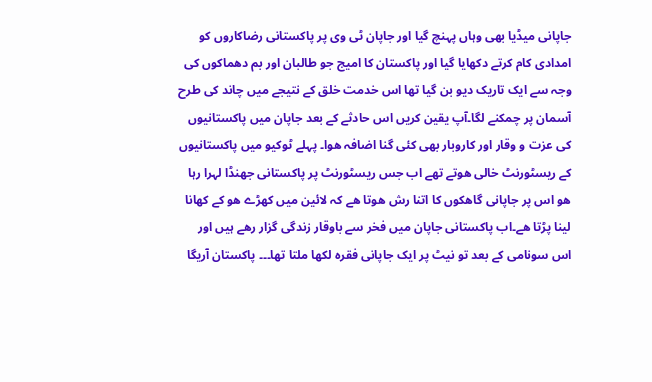جاپانی میڈیا بھی وہاں پہنچ گیا اور جاپان ٹی وی پر پاکستانی رضاکاروں کو امدادی کام کرتے دکھایا گیا اور پاکستان کا امیج جو طالبان اور بم دھماکوں کی وجہ سے ایک تاریک دیو بن گیا تھا اس خدمت خلق کے نتیجے میں چاند کی طرح آسمان پر چمکنے لگا۔آپ یقین کریں اس حادثے کے بعد جاپان میں پاکستانیوں کی عزت و وقار اور کاروبار بھی کئی گنا اضافہ ھوا۔ پہلے ٹوکیو میں پاکستانیوں کے ریسٹورنٹ خالی ھوتے تھے اب جس ریسٹورنٹ پر پاکستانی جھنڈا لہرا رہا ھو اس پر جاپانی گاھکوں کا اتنا رش ھوتا ھے کہ لائین میں کھڑے ھو کے کھانا لینا پڑتا ھے۔اب پاکستانی جاپان میں فخر سے باوقار زندگی گزار رھے ہیں اور اس سونامی کے بعد تو نیٹ پر ایک جاپانی فقرہ لکھا ملتا تھا۔۔۔ پاکستان آریگا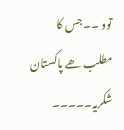توو ۔۔جس کا مطلب ھے پاکستان شکریہ۔۔۔۔۔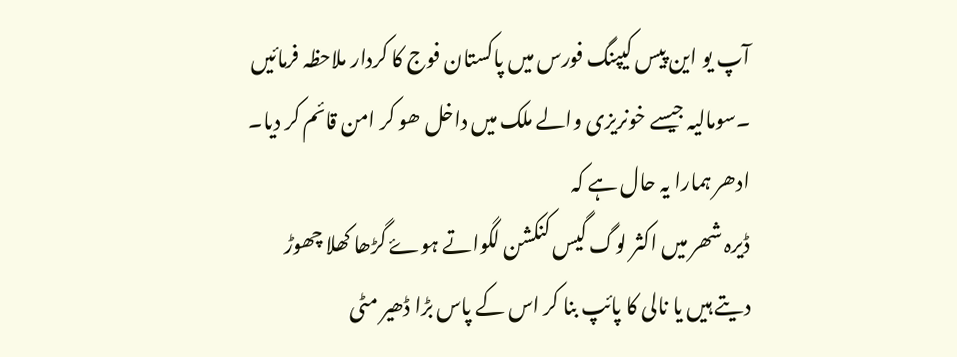آپ یو این پیس کیپنگ فورس میں پاکستان فوج کا کردار ملاحظہ فرمائیں ۔سومالیہ جیسے خونریزی والے ملک میں داخل ھو کر امن قائم کر دیا۔
ادھر ہمارا یہ حال ہے کہ
ڈیرہ شھر میں اکثر لوگ گیس کنکشن لگواتے ہوۓ گڑھا کھلا چھوڑ دیتے ہیں یا نالی کا پائپ بنا کر اس کے پاس بڑا ڈھیر مٹی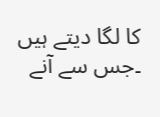کا لگا دیتے ہیں ۔جس سے آنے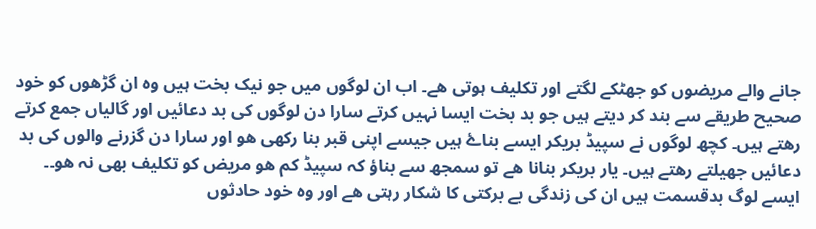جانے والے مریضوں کو جھٹکے لگتے اور تکلیف ہوتی ھے۔ اب ان لوگوں میں جو نیک بخت ہیں وہ ان گڑھوں کو خود صحیح طریقے سے بند کر دیتے ہیں جو بد بخت ایسا نہیں کرتے سارا دن لوگوں کی بد دعائیں اور گالیاں جمع کرتے رھتے ہیں۔ کچھ لوگوں نے سپیڈ بریکر ایسے بناۓ ہیں جیسے اپنی قبر بنا رکھی ھو اور سارا دن گزرنے والوں کی بد دعائیں جھیلتے رھتے ہیں۔ یار بریکر بنانا ھے تو سمجھ سے بناؤ کہ سپیڈ کم ھو مریض کو تکلیف بھی نہ ھو۔۔ ایسے لوگ بدقسمت ہیں ان کی زندگی بے برکتی کا شکار رہتی ھے اور وہ خود حادثوں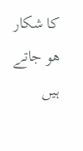کا شکار ھو جاتے ہیں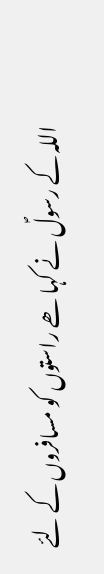اللہ کے رسولؐ نے کہا ھے راستوں کو مسافروں کے لئے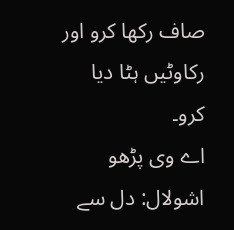صاف رکھا کرو اور رکاوٹیں ہٹا دیا کرو۔
اے وی پڑھو
اشولال: دل سے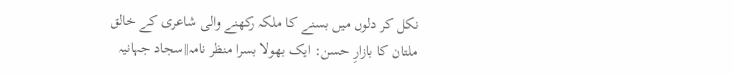نکل کر دلوں میں بسنے کا ملکہ رکھنے والی شاعری کے خالق
ملتان کا بازارِ حسن: ایک بھولا بسرا منظر نامہ||سجاد جہانیہ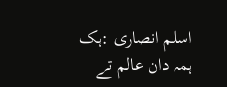اسلم انصاری :ہک ہمہ دان عالم تے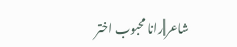شاعر||رانا محبوب اختر